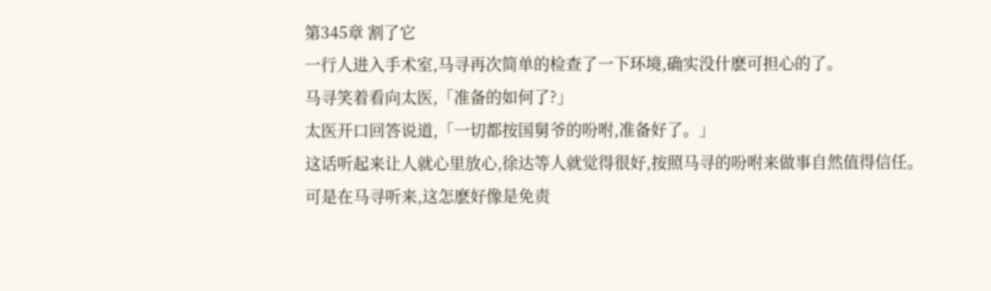第345章 割了它
一行人进入手术室,马寻再次简单的检查了一下环境,确实没什麽可担心的了。
马寻笑着看向太医,「准备的如何了?」
太医开口回答说道,「一切都按国舅爷的吩咐,准备好了。」
这话听起来让人就心里放心,徐达等人就觉得很好,按照马寻的吩咐来做事自然值得信任。
可是在马寻听来,这怎麽好像是免责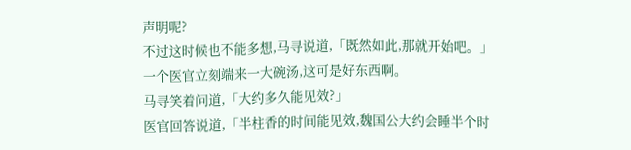声明呢?
不过这时候也不能多想,马寻说道,「既然如此,那就开始吧。」
一个医官立刻端来一大碗汤,这可是好东西啊。
马寻笑着问道,「大约多久能见效?」
医官回答说道,「半柱香的时间能见效,魏国公大约会睡半个时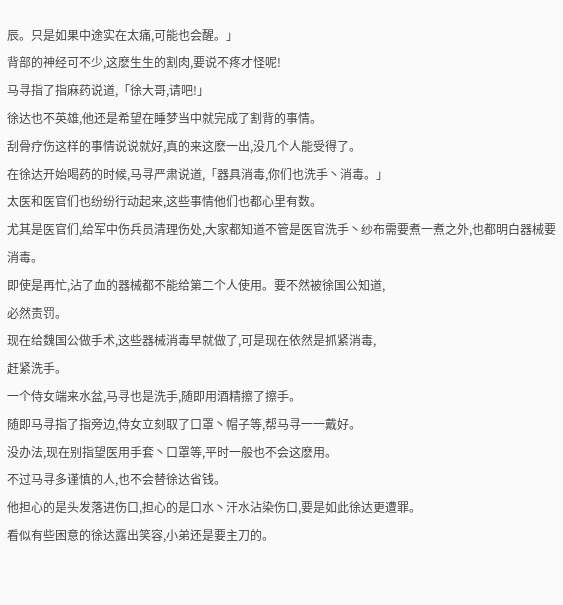辰。只是如果中途实在太痛,可能也会醒。」
背部的神经可不少,这麽生生的割肉,要说不疼才怪呢!
马寻指了指麻药说道,「徐大哥,请吧!」
徐达也不英雄,他还是希望在睡梦当中就完成了割背的事情。
刮骨疗伤这样的事情说说就好,真的来这麽一出,没几个人能受得了。
在徐达开始喝药的时候,马寻严肃说道,「器具消毒,你们也洗手丶消毒。」
太医和医官们也纷纷行动起来,这些事情他们也都心里有数。
尤其是医官们,给军中伤兵员清理伤处,大家都知道不管是医官洗手丶纱布需要煮一煮之外,也都明白器械要消毒。
即使是再忙,沾了血的器械都不能给第二个人使用。要不然被徐国公知道,
必然责罚。
现在给魏国公做手术,这些器械消毒早就做了,可是现在依然是抓紧消毒,
赶紧洗手。
一个侍女端来水盆,马寻也是洗手,随即用酒精擦了擦手。
随即马寻指了指旁边,侍女立刻取了口罩丶帽子等,帮马寻一一戴好。
没办法,现在别指望医用手套丶口罩等,平时一般也不会这麽用。
不过马寻多谨慎的人,也不会替徐达省钱。
他担心的是头发落进伤口,担心的是口水丶汗水沾染伤口,要是如此徐达更遭罪。
看似有些困意的徐达露出笑容,小弟还是要主刀的。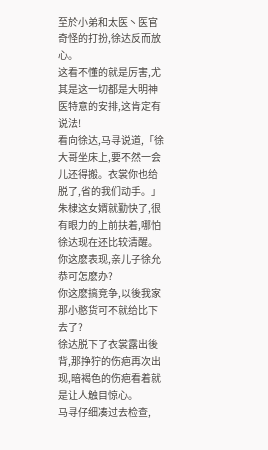至於小弟和太医丶医官奇怪的打扮,徐达反而放心。
这看不懂的就是厉害,尤其是这一切都是大明神医特意的安排,这肯定有说法!
看向徐达,马寻说道,「徐大哥坐床上,要不然一会儿还得搬。衣裳你也给脱了,省的我们动手。」
朱棣这女婿就勤快了,很有眼力的上前扶着,哪怕徐达现在还比较清醒。
你这麽表现,亲儿子徐允恭可怎麽办?
你这麽搞竞争,以後我家那小憨货可不就给比下去了?
徐达脱下了衣裳露出後背,那挣狞的伤疤再次出现,暗褐色的伤疤看着就是让人触目惊心。
马寻仔细凑过去检查,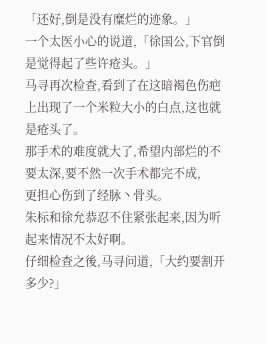「还好,倒是没有糜烂的迹象。」
一个太医小心的说道,「徐国公,下官倒是觉得起了些许疮头。」
马寻再次检查,看到了在这暗褐色伤疤上出现了一个米粒大小的白点,这也就是疮头了。
那手术的难度就大了,希望内部烂的不要太深,要不然一次手术都完不成,
更担心伤到了经脉丶骨头。
朱标和徐允恭忍不住紧张起来,因为听起来情况不太好啊。
仔细检查之後,马寻问道,「大约要割开多少?」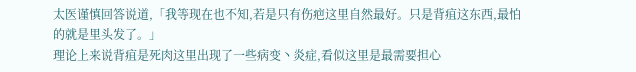太医谨慎回答说道,「我等现在也不知,若是只有伤疤这里自然最好。只是背疽这东西,最怕的就是里头发了。」
理论上来说背疽是死肉这里出现了一些病变丶炎症,看似这里是最需要担心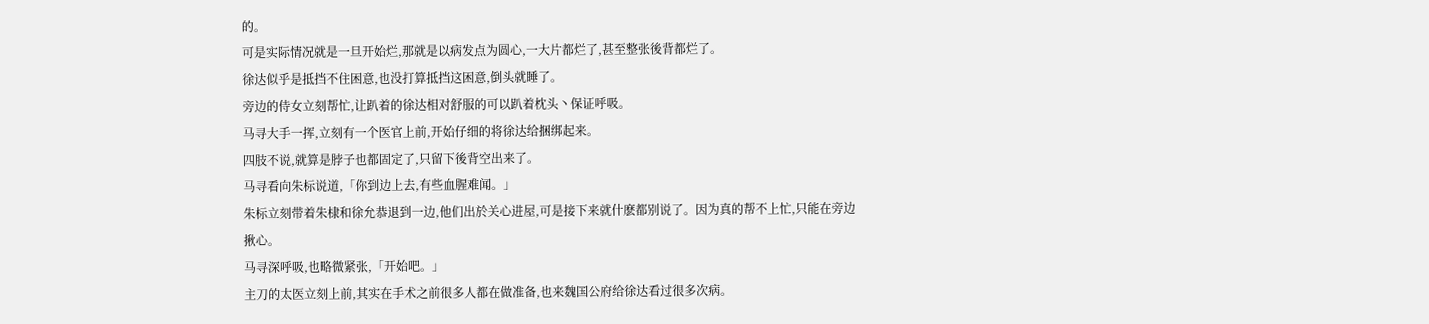的。
可是实际情况就是一旦开始烂,那就是以病发点为圆心,一大片都烂了,甚至整张後背都烂了。
徐达似乎是抵挡不住困意,也没打算抵挡这困意,倒头就睡了。
旁边的侍女立刻帮忙,让趴着的徐达相对舒服的可以趴着枕头丶保证呼吸。
马寻大手一挥,立刻有一个医官上前,开始仔细的将徐达给捆绑起来。
四肢不说,就算是脖子也都固定了,只留下後背空出来了。
马寻看向朱标说道,「你到边上去,有些血腥难闻。」
朱标立刻带着朱棣和徐允恭退到一边,他们出於关心进屋,可是接下来就什麽都别说了。因为真的帮不上忙,只能在旁边揪心。
马寻深呼吸,也略微紧张,「开始吧。」
主刀的太医立刻上前,其实在手术之前很多人都在做准备,也来魏国公府给徐达看过很多次病。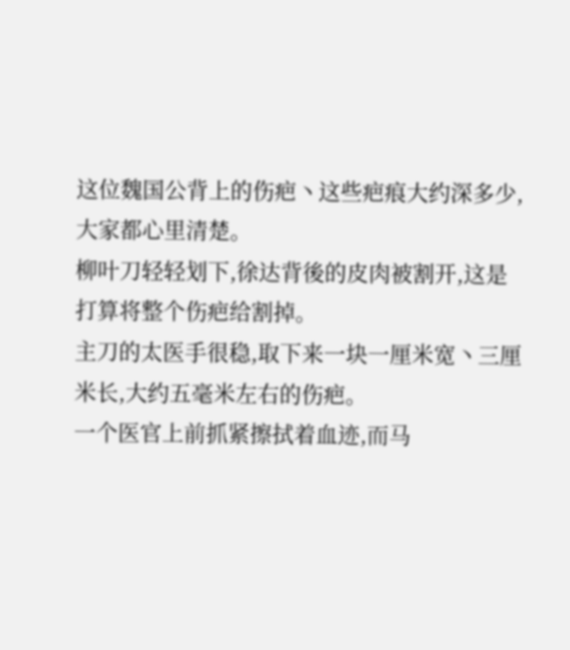这位魏国公背上的伤疤丶这些疤痕大约深多少,大家都心里清楚。
柳叶刀轻轻划下,徐达背後的皮肉被割开,这是打算将整个伤疤给割掉。
主刀的太医手很稳,取下来一块一厘米宽丶三厘米长,大约五毫米左右的伤疤。
一个医官上前抓紧擦拭着血迹,而马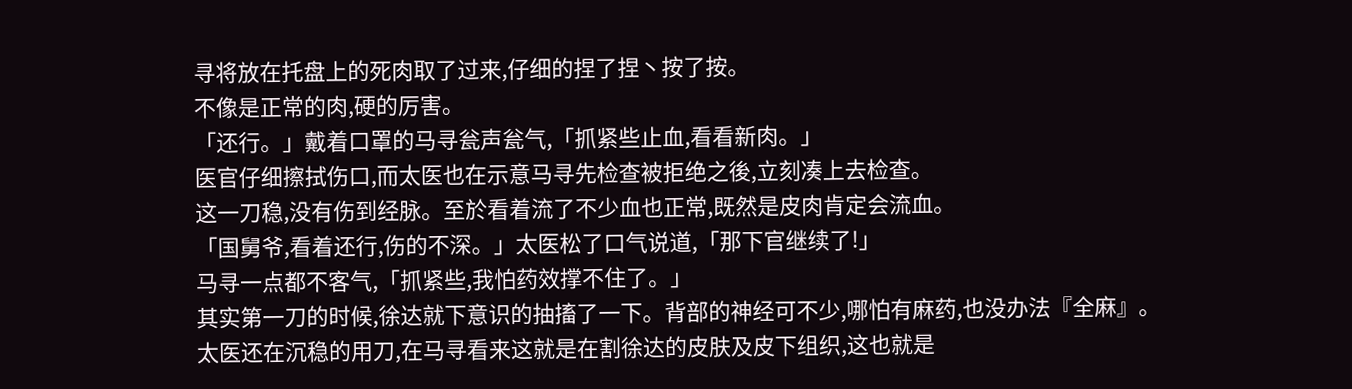寻将放在托盘上的死肉取了过来,仔细的捏了捏丶按了按。
不像是正常的肉,硬的厉害。
「还行。」戴着口罩的马寻瓮声瓮气,「抓紧些止血,看看新肉。」
医官仔细擦拭伤口,而太医也在示意马寻先检查被拒绝之後,立刻凑上去检查。
这一刀稳,没有伤到经脉。至於看着流了不少血也正常,既然是皮肉肯定会流血。
「国舅爷,看着还行,伤的不深。」太医松了口气说道,「那下官继续了!」
马寻一点都不客气,「抓紧些,我怕药效撑不住了。」
其实第一刀的时候,徐达就下意识的抽搐了一下。背部的神经可不少,哪怕有麻药,也没办法『全麻』。
太医还在沉稳的用刀,在马寻看来这就是在割徐达的皮肤及皮下组织,这也就是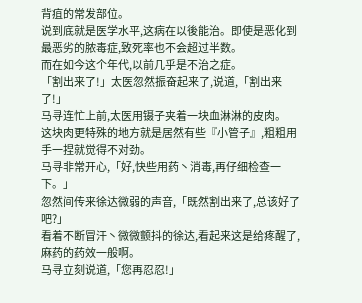背疽的常发部位。
说到底就是医学水平,这病在以後能治。即使是恶化到最恶劣的脓毒症,致死率也不会超过半数。
而在如今这个年代,以前几乎是不治之症。
「割出来了!」太医忽然振奋起来了,说道,「割出来了!」
马寻连忙上前,太医用镊子夹着一块血淋淋的皮肉。
这块肉更特殊的地方就是居然有些『小管子』,粗粗用手一捏就觉得不对劲。
马寻非常开心,「好,快些用药丶消毒,再仔细检查一下。」
忽然间传来徐达微弱的声音,「既然割出来了,总该好了吧?」
看着不断冒汗丶微微颤抖的徐达,看起来这是给疼醒了,麻药的药效一般啊。
马寻立刻说道,「您再忍忍!」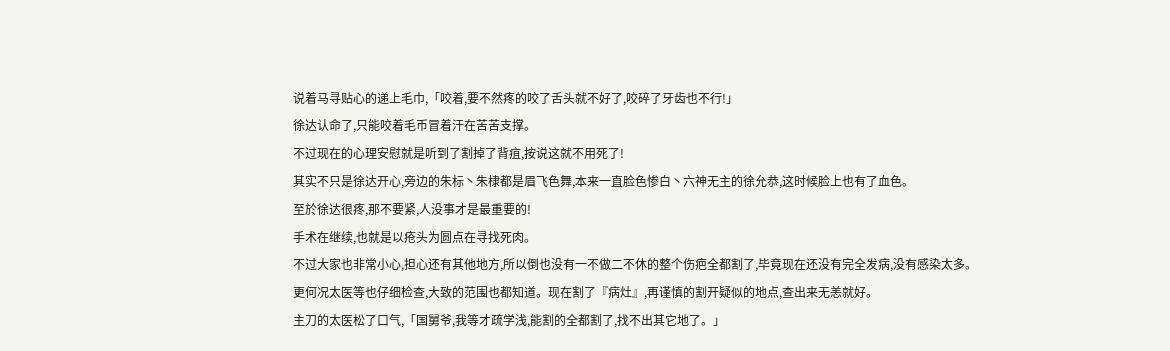说着马寻贴心的递上毛巾,「咬着,要不然疼的咬了舌头就不好了,咬碎了牙齿也不行!」
徐达认命了,只能咬着毛币冒着汗在苦苦支撑。
不过现在的心理安慰就是听到了割掉了背疽,按说这就不用死了!
其实不只是徐达开心,旁边的朱标丶朱棣都是眉飞色舞,本来一直脸色惨白丶六神无主的徐允恭,这时候脸上也有了血色。
至於徐达很疼,那不要紧,人没事才是最重要的!
手术在继续,也就是以疮头为圆点在寻找死肉。
不过大家也非常小心,担心还有其他地方,所以倒也没有一不做二不休的整个伤疤全都割了,毕竟现在还没有完全发病,没有感染太多。
更何况太医等也仔细检查,大致的范围也都知道。现在割了『病灶』,再谨慎的割开疑似的地点,查出来无恙就好。
主刀的太医松了口气,「国舅爷,我等才疏学浅,能割的全都割了,找不出其它地了。」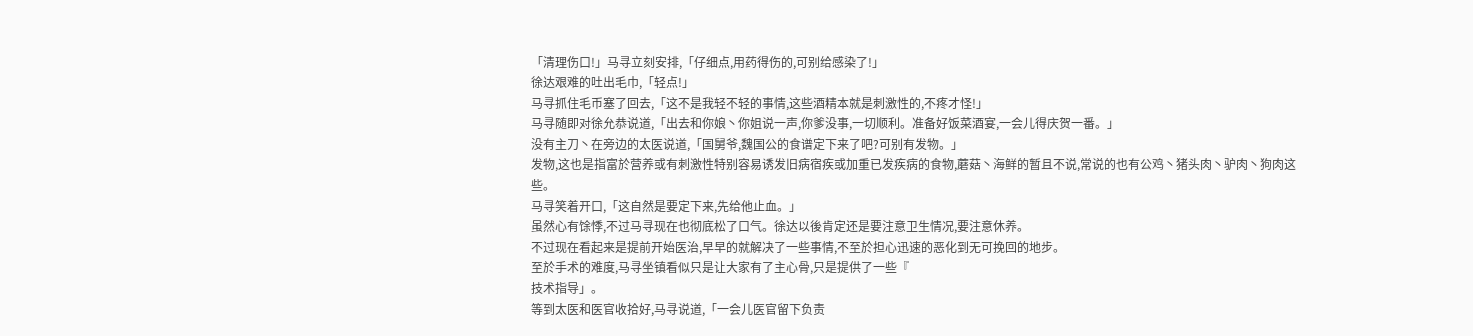「清理伤口!」马寻立刻安排,「仔细点,用药得伤的,可别给感染了!」
徐达艰难的吐出毛巾,「轻点!」
马寻抓住毛币塞了回去,「这不是我轻不轻的事情,这些酒精本就是刺激性的,不疼才怪!」
马寻随即对徐允恭说道,「出去和你娘丶你姐说一声,你爹没事,一切顺利。准备好饭菜酒宴,一会儿得庆贺一番。」
没有主刀丶在旁边的太医说道,「国舅爷,魏国公的食谱定下来了吧?可别有发物。」
发物,这也是指富於营养或有刺激性特别容易诱发旧病宿疾或加重已发疾病的食物,蘑菇丶海鲜的暂且不说,常说的也有公鸡丶猪头肉丶驴肉丶狗肉这些。
马寻笑着开口,「这自然是要定下来,先给他止血。」
虽然心有馀悸,不过马寻现在也彻底松了口气。徐达以後肯定还是要注意卫生情况,要注意休养。
不过现在看起来是提前开始医治,早早的就解决了一些事情,不至於担心迅速的恶化到无可挽回的地步。
至於手术的难度,马寻坐镇看似只是让大家有了主心骨,只是提供了一些『
技术指导」。
等到太医和医官收拾好,马寻说道,「一会儿医官留下负责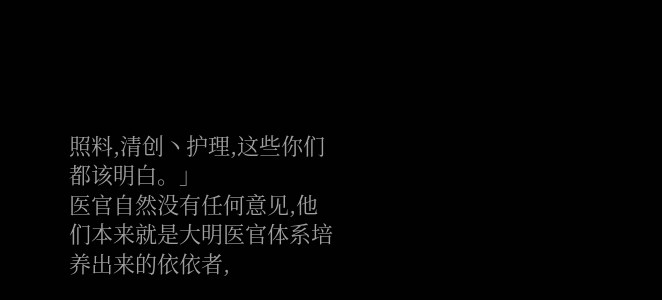照料,清创丶护理,这些你们都该明白。」
医官自然没有任何意见,他们本来就是大明医官体系培养出来的依依者,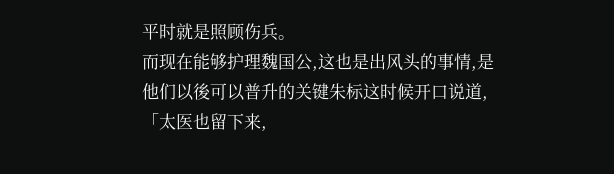平时就是照顾伤兵。
而现在能够护理魏国公,这也是出风头的事情,是他们以後可以普升的关键朱标这时候开口说道,「太医也留下来,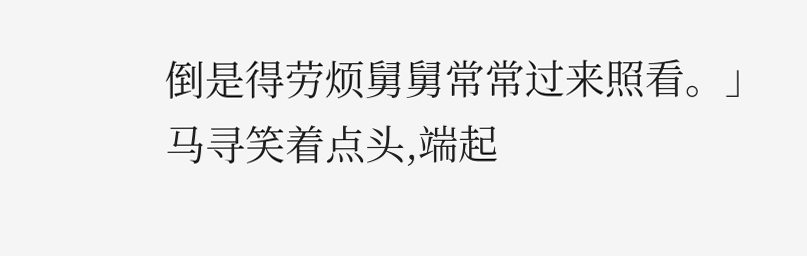倒是得劳烦舅舅常常过来照看。」
马寻笑着点头,端起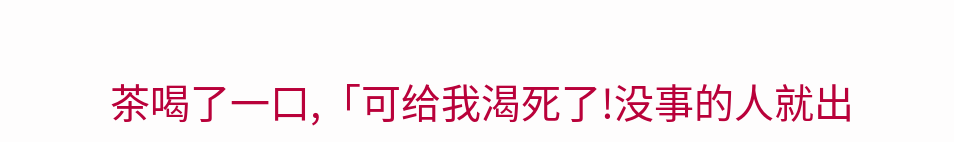茶喝了一口,「可给我渴死了!没事的人就出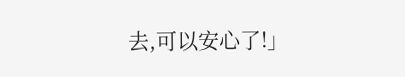去,可以安心了!」